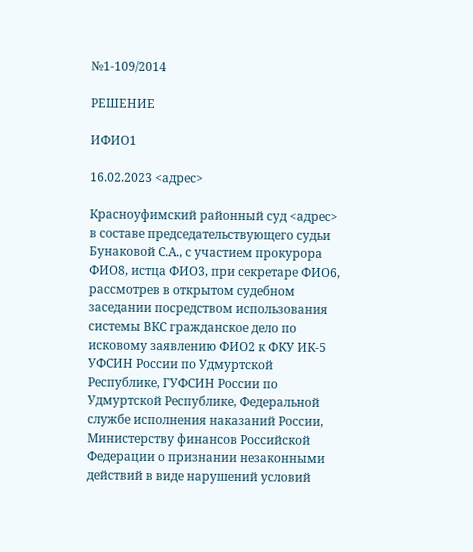№1-109/2014

РЕШЕНИЕ

ИФИО1

16.02.2023 <адрес>

Красноуфимский районный суд <адрес> в составе председательствующего судьи Бунаковой С.А., с участием прокурора ФИО8, истца ФИО3, при секретаре ФИО6, рассмотрев в открытом судебном заседании посредством использования системы ВКС гражданское дело по исковому заявлению ФИО2 к ФКУ ИК-5 УФСИН России по Удмуртской Республике, ГУФСИН России по Удмуртской Республике, Федеральной службе исполнения наказаний России, Министерству финансов Российской Федерации о признании незаконными действий в виде нарушений условий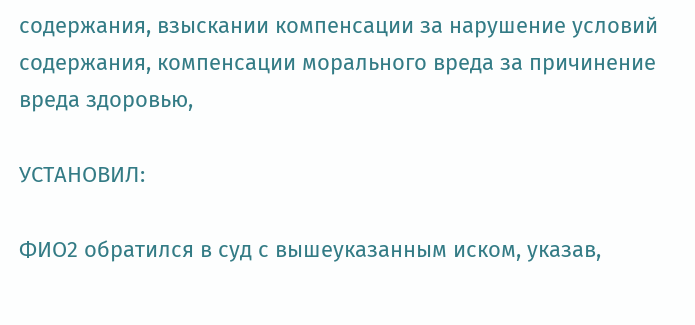содержания, взыскании компенсации за нарушение условий содержания, компенсации морального вреда за причинение вреда здоровью,

УСТАНОВИЛ:

ФИО2 обратился в суд с вышеуказанным иском, указав,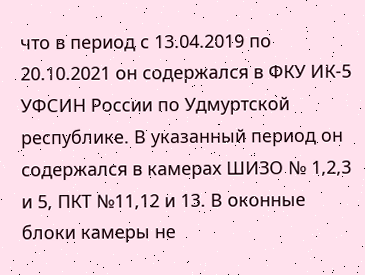что в период с 13.04.2019 по 20.10.2021 он содержался в ФКУ ИК-5 УФСИН России по Удмуртской республике. В указанный период он содержался в камерах ШИЗО № 1,2,3 и 5, ПКТ №11,12 и 13. В оконные блоки камеры не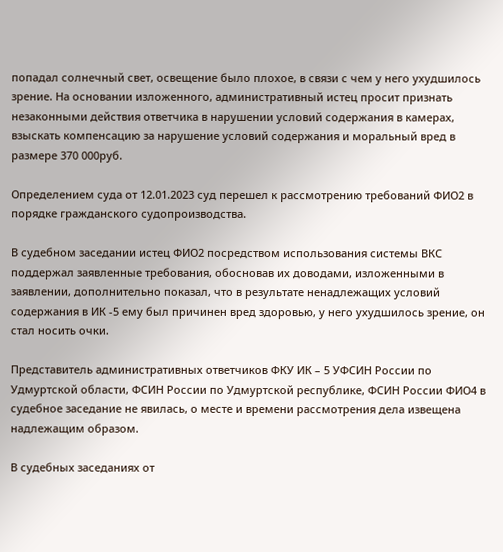попадал солнечный свет, освещение было плохое, в связи с чем у него ухудшилось зрение. На основании изложенного, административный истец просит признать незаконными действия ответчика в нарушении условий содержания в камерах, взыскать компенсацию за нарушение условий содержания и моральный вред в размере 370 000руб.

Определением суда от 12.01.2023 суд перешел к рассмотрению требований ФИО2 в порядке гражданского судопроизводства.

В судебном заседании истец ФИО2 посредством использования системы ВКС поддержал заявленные требования, обосновав их доводами, изложенными в заявлении, дополнительно показал, что в результате ненадлежащих условий содержания в ИК -5 ему был причинен вред здоровью, у него ухудшилось зрение, он стал носить очки.

Представитель административных ответчиков ФКУ ИК – 5 УФСИН России по Удмуртской области, ФСИН России по Удмуртской республике, ФСИН России ФИО4 в судебное заседание не явилась, о месте и времени рассмотрения дела извещена надлежащим образом.

В судебных заседаниях от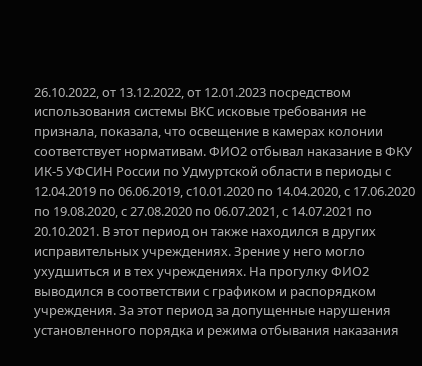26.10.2022, от 13.12.2022, от 12.01.2023 посредством использования системы ВКС исковые требования не признала, показала, что освещение в камерах колонии соответствует нормативам. ФИО2 отбывал наказание в ФКУ ИК-5 УФСИН России по Удмуртской области в периоды с 12.04.2019 по 06.06.2019, с10.01.2020 по 14.04.2020, с 17.06.2020 по 19.08.2020, с 27.08.2020 по 06.07.2021, с 14.07.2021 по 20.10.2021. В этот период он также находился в других исправительных учреждениях. Зрение у него могло ухудшиться и в тех учреждениях. На прогулку ФИО2 выводился в соответствии с графиком и распорядком учреждения. За этот период за допущенные нарушения установленного порядка и режима отбывания наказания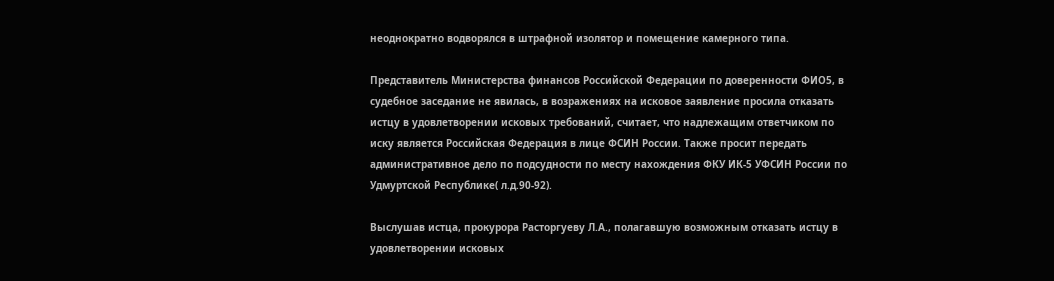неоднократно водворялся в штрафной изолятор и помещение камерного типа.

Представитель Министерства финансов Российской Федерации по доверенности ФИО5, в судебное заседание не явилась, в возражениях на исковое заявление просила отказать истцу в удовлетворении исковых требований, считает, что надлежащим ответчиком по иску является Российская Федерация в лице ФСИН России. Также просит передать административное дело по подсудности по месту нахождения ФКУ ИК-5 УФСИН России по Удмуртской Республике( л.д.90-92).

Выслушав истца, прокурора Расторгуеву Л.А., полагавшую возможным отказать истцу в удовлетворении исковых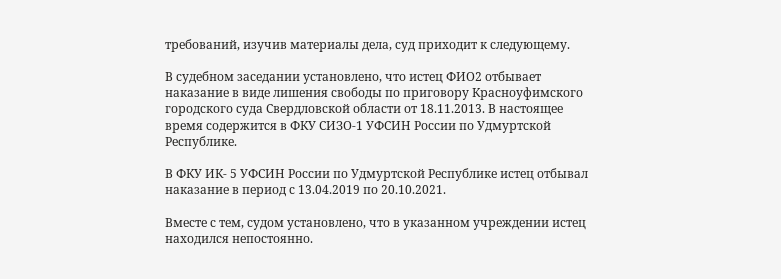требований, изучив материалы дела, суд приходит к следующему.

В судебном заседании установлено, что истец ФИО2 отбывает наказание в виде лишения свободы по приговору Красноуфимского городского суда Свердловской области от 18.11.2013. В настоящее время содержится в ФКУ СИЗО-1 УФСИН России по Удмуртской Республике.

В ФКУ ИК- 5 УФСИН России по Удмуртской Республике истец отбывал наказание в период с 13.04.2019 по 20.10.2021.

Вместе с тем, судом установлено, что в указанном учреждении истец находился непостоянно.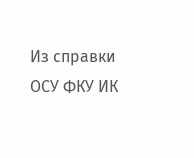Из справки ОСУ ФКУ ИК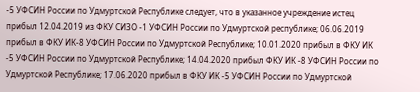-5 УФСИН России по Удмуртской Республике следует, что в указанное учреждение истец прибыл 12.04.2019 из ФКУ СИЗО -1 УФСИН России по Удмуртской республике; 06.06.2019 прибыл в ФКУ ИК-8 УФСИН России по Удмуртской Республике; 10.01.2020 прибыл в ФКУ ИК -5 УФСИН России по Удмуртской Республике; 14.04.2020 прибыл ФКУ ИК -8 УФСИН России по Удмуртской Республике; 17.06.2020 прибыл в ФКУ ИК -5 УФСИН России по Удмуртской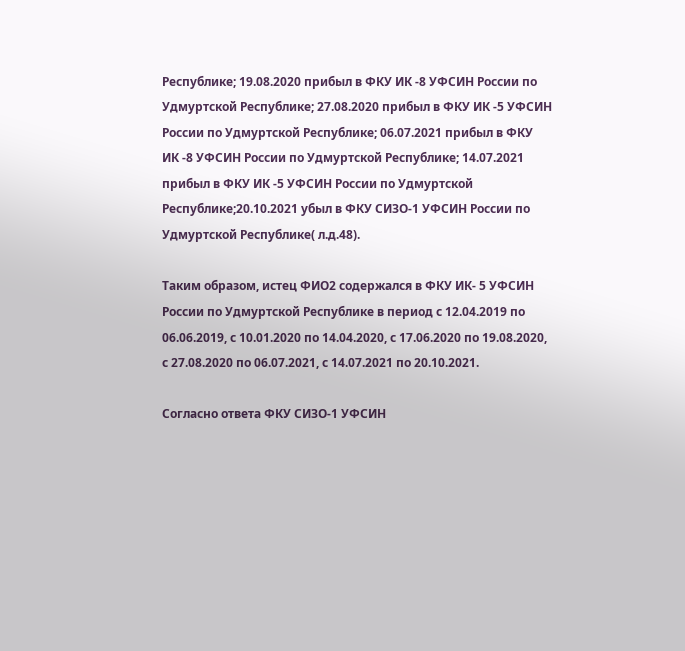Республике; 19.08.2020 прибыл в ФКУ ИК -8 УФСИН России по Удмуртской Республике; 27.08.2020 прибыл в ФКУ ИК -5 УФСИН России по Удмуртской Республике; 06.07.2021 прибыл в ФКУ ИК -8 УФСИН России по Удмуртской Республике; 14.07.2021 прибыл в ФКУ ИК -5 УФСИН России по Удмуртской Республике;20.10.2021 убыл в ФКУ СИЗО-1 УФСИН России по Удмуртской Республике( л.д.48).

Таким образом, истец ФИО2 содержался в ФКУ ИК- 5 УФСИН России по Удмуртской Республике в период с 12.04.2019 по 06.06.2019, с 10.01.2020 по 14.04.2020, с 17.06.2020 по 19.08.2020, с 27.08.2020 по 06.07.2021, с 14.07.2021 по 20.10.2021.

Согласно ответа ФКУ СИЗО-1 УФСИН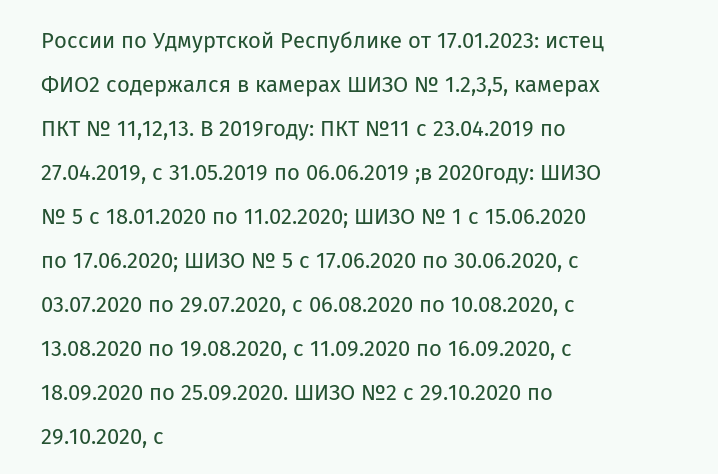России по Удмуртской Республике от 17.01.2023: истец ФИО2 содержался в камерах ШИЗО № 1.2,3,5, камерах ПКТ № 11,12,13. В 2019году: ПКТ №11 с 23.04.2019 по 27.04.2019, с 31.05.2019 по 06.06.2019 ;в 2020году: ШИЗО № 5 с 18.01.2020 по 11.02.2020; ШИЗО № 1 с 15.06.2020 по 17.06.2020; ШИЗО № 5 с 17.06.2020 по 30.06.2020, с 03.07.2020 по 29.07.2020, с 06.08.2020 по 10.08.2020, с 13.08.2020 по 19.08.2020, с 11.09.2020 по 16.09.2020, с 18.09.2020 по 25.09.2020. ШИЗО №2 с 29.10.2020 по 29.10.2020, с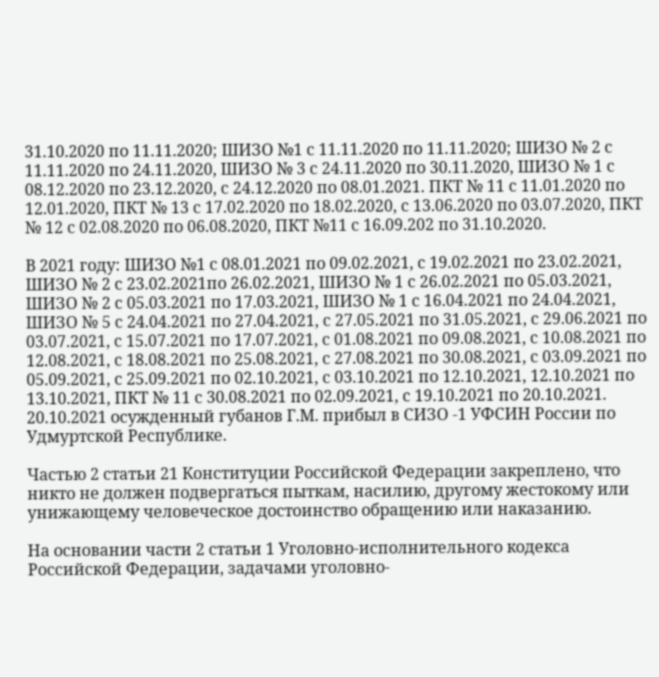31.10.2020 по 11.11.2020; ШИЗО №1 с 11.11.2020 по 11.11.2020; ШИЗО № 2 с 11.11.2020 по 24.11.2020, ШИЗО № 3 с 24.11.2020 по 30.11.2020, ШИЗО № 1 с 08.12.2020 по 23.12.2020, с 24.12.2020 по 08.01.2021. ПКТ № 11 с 11.01.2020 по 12.01.2020, ПКТ № 13 с 17.02.2020 по 18.02.2020, с 13.06.2020 по 03.07.2020, ПКТ № 12 с 02.08.2020 по 06.08.2020, ПКТ №11 с 16.09.202 по 31.10.2020.

В 2021 году: ШИЗО №1 с 08.01.2021 по 09.02.2021, с 19.02.2021 по 23.02.2021, ШИЗО № 2 с 23.02.2021по 26.02.2021, ШИЗО № 1 с 26.02.2021 по 05.03.2021, ШИЗО № 2 с 05.03.2021 по 17.03.2021, ШИЗО № 1 с 16.04.2021 по 24.04.2021, ШИЗО № 5 с 24.04.2021 по 27.04.2021, с 27.05.2021 по 31.05.2021, с 29.06.2021 по 03.07.2021, с 15.07.2021 по 17.07.2021, с 01.08.2021 по 09.08.2021, с 10.08.2021 по 12.08.2021, с 18.08.2021 по 25.08.2021, с 27.08.2021 по 30.08.2021, с 03.09.2021 по 05.09.2021, с 25.09.2021 по 02.10.2021, с 03.10.2021 по 12.10.2021, 12.10.2021 по 13.10.2021, ПКТ № 11 с 30.08.2021 по 02.09.2021, с 19.10.2021 по 20.10.2021. 20.10.2021 осужденный губанов Г.М. прибыл в СИЗО -1 УФСИН России по Удмуртской Республике.

Частью 2 статьи 21 Конституции Российской Федерации закреплено, что никто не должен подвергаться пыткам, насилию, другому жестокому или унижающему человеческое достоинство обращению или наказанию.

На основании части 2 статьи 1 Уголовно-исполнительного кодекса Российской Федерации, задачами уголовно-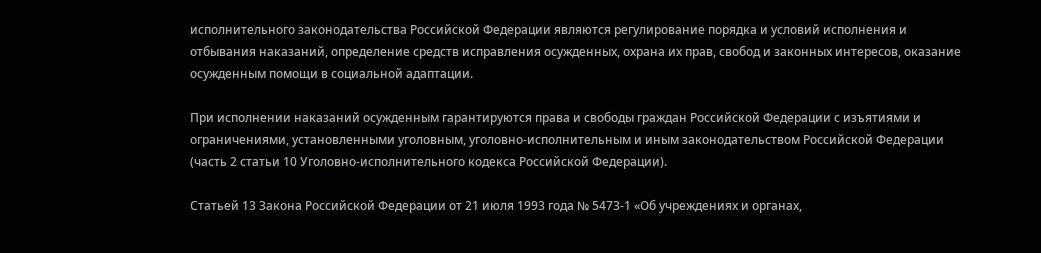исполнительного законодательства Российской Федерации являются регулирование порядка и условий исполнения и отбывания наказаний, определение средств исправления осужденных, охрана их прав, свобод и законных интересов, оказание осужденным помощи в социальной адаптации.

При исполнении наказаний осужденным гарантируются права и свободы граждан Российской Федерации с изъятиями и ограничениями, установленными уголовным, уголовно-исполнительным и иным законодательством Российской Федерации (часть 2 статьи 10 Уголовно-исполнительного кодекса Российской Федерации).

Статьей 13 Закона Российской Федерации от 21 июля 1993 года № 5473-1 «Об учреждениях и органах,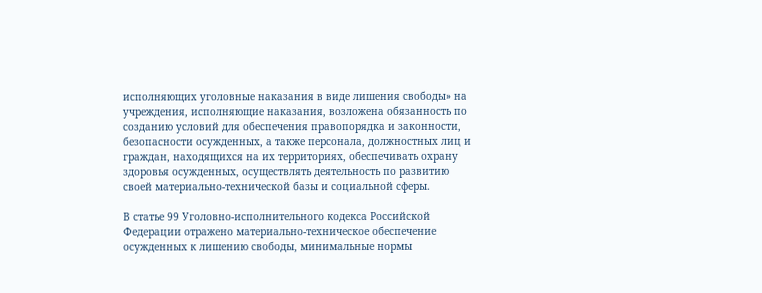исполняющих уголовные наказания в виде лишения свободы» на учреждения, исполняющие наказания, возложена обязанность по созданию условий для обеспечения правопорядка и законности, безопасности осужденных, а также персонала, должностных лиц и граждан, находящихся на их территориях, обеспечивать охрану здоровья осужденных, осуществлять деятельность по развитию своей материально-технической базы и социальной сферы.

В статье 99 Уголовно-исполнительного кодекса Российской Федерации отражено материально-техническое обеспечение осужденных к лишению свободы, минимальные нормы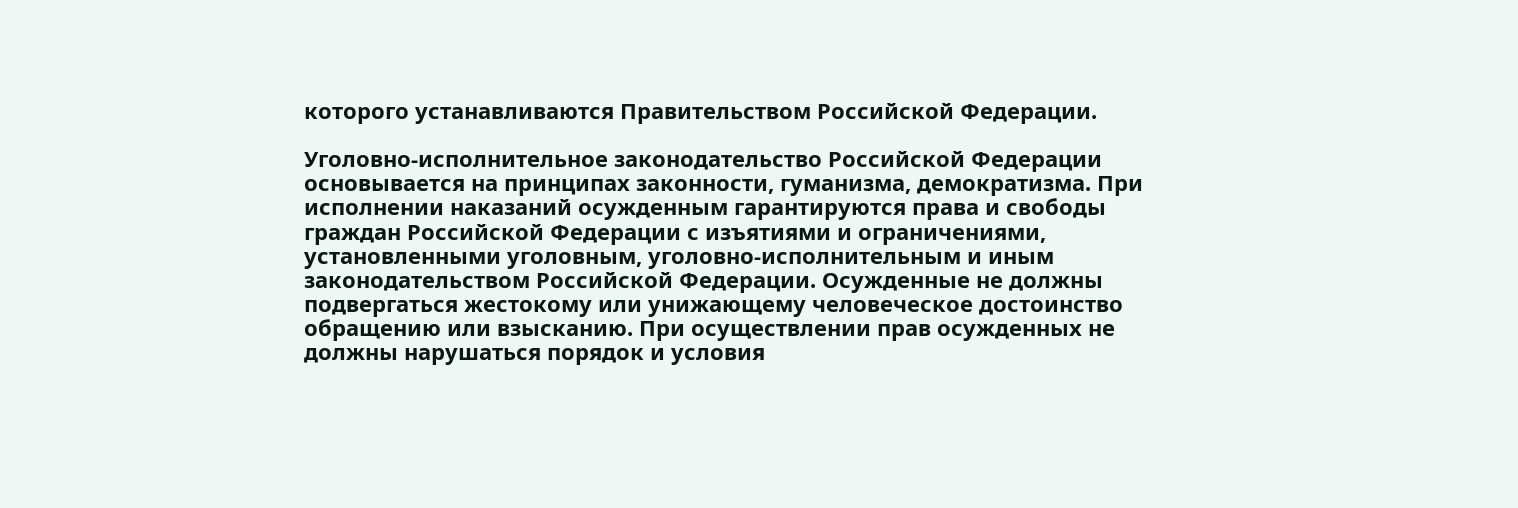которого устанавливаются Правительством Российской Федерации.

Уголовно-исполнительное законодательство Российской Федерации основывается на принципах законности, гуманизма, демократизма. При исполнении наказаний осужденным гарантируются права и свободы граждан Российской Федерации с изъятиями и ограничениями, установленными уголовным, уголовно-исполнительным и иным законодательством Российской Федерации. Осужденные не должны подвергаться жестокому или унижающему человеческое достоинство обращению или взысканию. При осуществлении прав осужденных не должны нарушаться порядок и условия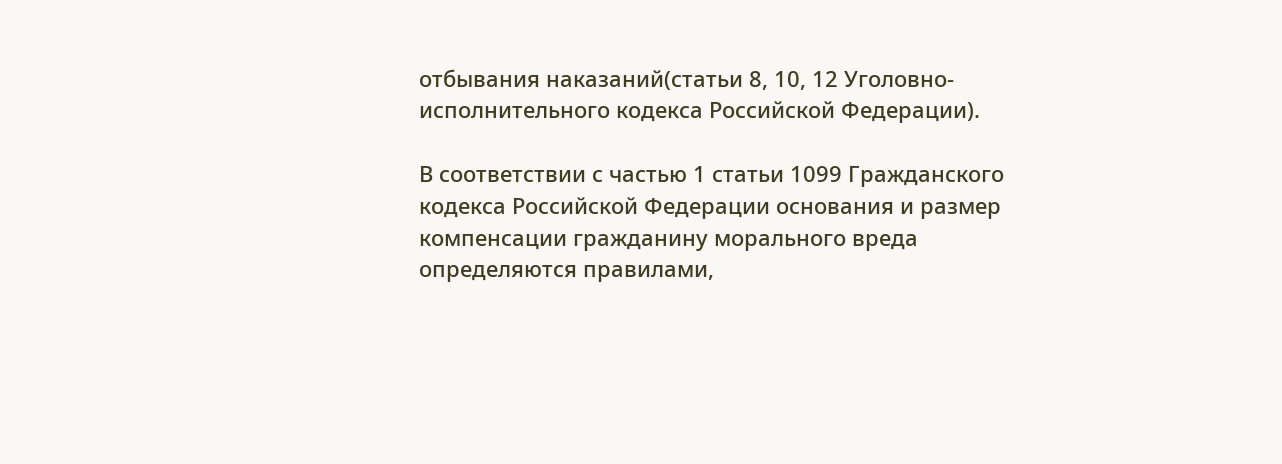отбывания наказаний(статьи 8, 10, 12 Уголовно-исполнительного кодекса Российской Федерации).

В соответствии с частью 1 статьи 1099 Гражданского кодекса Российской Федерации основания и размер компенсации гражданину морального вреда определяются правилами,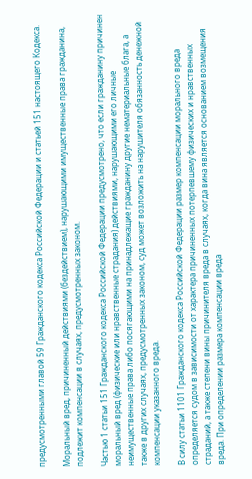предусмотренными главой 59 Гражданского кодекса Российской Федерации и статьей 151 настоящего Кодекса.

Моральный вред, причиненный действиями (бездействием), нарушающими имущественные права гражданина, подлежит компенсации в случаях, предусмотренных законом.

Частью 1 статьи 151 Гражданского кодекса Российской Федерации предусмотрено, что если гражданину причинен моральный вред (физические или нравственные страдания) действиями, нарушающими его личные неимущественные права либо посягающими на принадлежащие гражданину другие нематериальные блага, а также в других случаях, предусмотренных законом, суд может возложить на нарушителя обязанность денежной компенсации указанного вреда.

В силу статьи 1101 Гражданского кодекса Российской Федерации размер компенсации морального вреда определяется судом в зависимости от характера причиненных потерпевшему физических и нравственных страданий, а также степени вины причинителя вреда в случаях, когда вина является основанием возмещения вреда. При определении размера компенсации вреда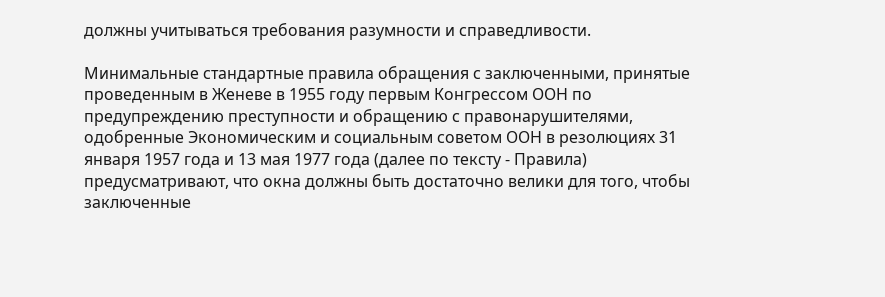должны учитываться требования разумности и справедливости.

Минимальные стандартные правила обращения с заключенными, принятые проведенным в Женеве в 1955 году первым Конгрессом ООН по предупреждению преступности и обращению с правонарушителями, одобренные Экономическим и социальным советом ООН в резолюциях 31 января 1957 года и 13 мая 1977 года (далее по тексту - Правила) предусматривают, что окна должны быть достаточно велики для того, чтобы заключенные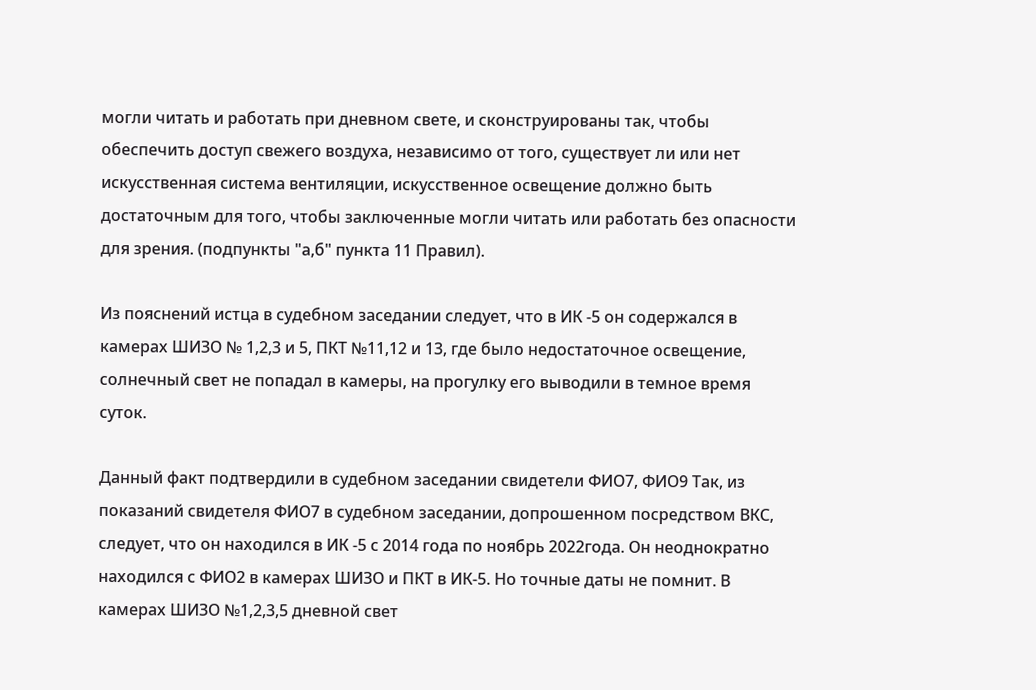могли читать и работать при дневном свете, и сконструированы так, чтобы обеспечить доступ свежего воздуха, независимо от того, существует ли или нет искусственная система вентиляции, искусственное освещение должно быть достаточным для того, чтобы заключенные могли читать или работать без опасности для зрения. (подпункты "а,б" пункта 11 Правил).

Из пояснений истца в судебном заседании следует, что в ИК -5 он содержался в камерах ШИЗО № 1,2,3 и 5, ПКТ №11,12 и 13, где было недостаточное освещение, солнечный свет не попадал в камеры, на прогулку его выводили в темное время суток.

Данный факт подтвердили в судебном заседании свидетели ФИО7, ФИО9 Так, из показаний свидетеля ФИО7 в судебном заседании, допрошенном посредством ВКС, следует, что он находился в ИК -5 с 2014 года по ноябрь 2022года. Он неоднократно находился с ФИО2 в камерах ШИЗО и ПКТ в ИК-5. Но точные даты не помнит. В камерах ШИЗО №1,2,3,5 дневной свет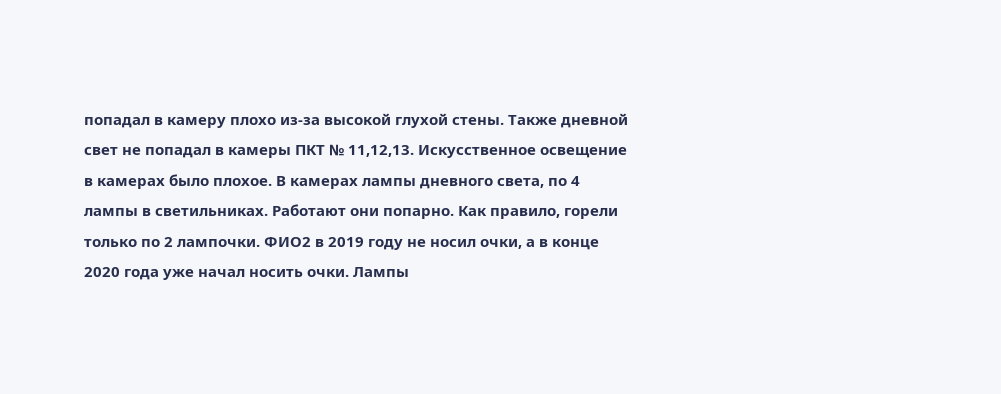попадал в камеру плохо из-за высокой глухой стены. Также дневной свет не попадал в камеры ПКТ № 11,12,13. Искусственное освещение в камерах было плохое. В камерах лампы дневного света, по 4 лампы в светильниках. Работают они попарно. Как правило, горели только по 2 лампочки. ФИО2 в 2019 году не носил очки, а в конце 2020 года уже начал носить очки. Лампы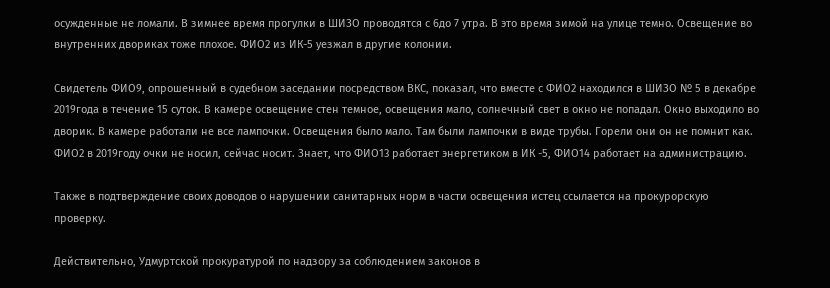осужденные не ломали. В зимнее время прогулки в ШИЗО проводятся с 6до 7 утра. В это время зимой на улице темно. Освещение во внутренних двориках тоже плохое. ФИО2 из ИК-5 уезжал в другие колонии.

Свидетель ФИО9, опрошенный в судебном заседании посредством ВКС, показал, что вместе с ФИО2 находился в ШИЗО № 5 в декабре 2019года в течение 15 суток. В камере освещение стен темное, освещения мало, солнечный свет в окно не попадал. Окно выходило во дворик. В камере работали не все лампочки. Освещения было мало. Там были лампочки в виде трубы. Горели они он не помнит как. ФИО2 в 2019году очки не носил, сейчас носит. Знает, что ФИО13 работает энергетиком в ИК -5, ФИО14 работает на администрацию.

Также в подтверждение своих доводов о нарушении санитарных норм в части освещения истец ссылается на прокурорскую проверку.

Действительно, Удмуртской прокуратурой по надзору за соблюдением законов в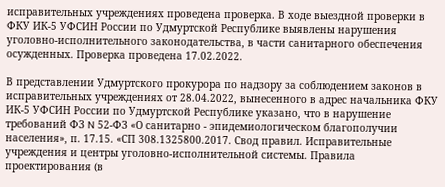исправительных учреждениях проведена проверка. В ходе выездной проверки в ФКУ ИК-5 УФСИН России по Удмуртской Республике выявлены нарушения уголовно-исполнительного законодательства, в части санитарного обеспечения осужденных. Проверка проведена 17.02.2022.

В представлении Удмуртского прокурора по надзору за соблюдением законов в исправительных учреждениях от 28.04.2022, вынесенного в адрес начальника ФКУ ИК-5 УФСИН России по Удмуртской Республике указано, что в нарушение требований ФЗ N 52-ФЗ «О санитарно - эпидемиологическом благополучии населения», п. 17.15. «СП 308.1325800.2017. Свод правил. Исправительные учреждения и центры уголовно-исполнительной системы. Правила проектирования (в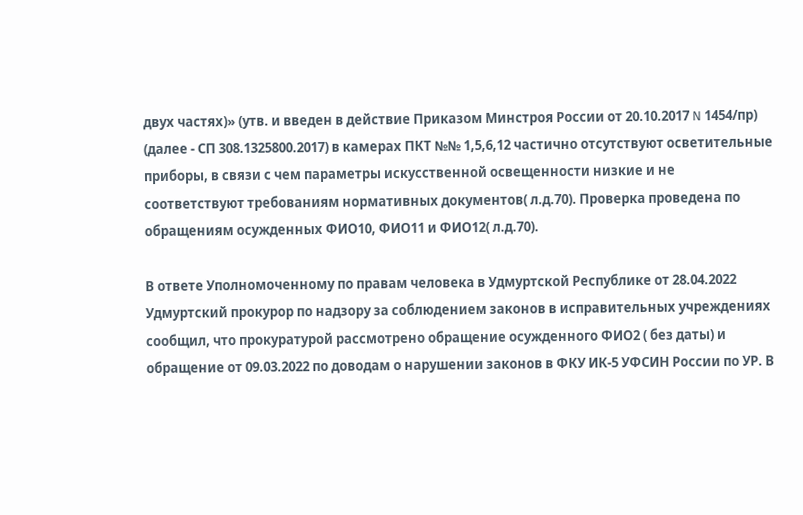двух частях)» (утв. и введен в действие Приказом Минстроя России от 20.10.2017 N 1454/пр) (далее - СП 308.1325800.2017) в камерах ПКТ №№ 1,5,6,12 частично отсутствуют осветительные приборы, в связи с чем параметры искусственной освещенности низкие и не соответствуют требованиям нормативных документов( л.д.70). Проверка проведена по обращениям осужденных ФИО10, ФИО11 и ФИО12( л.д.70).

В ответе Уполномоченному по правам человека в Удмуртской Республике от 28.04.2022 Удмуртский прокурор по надзору за соблюдением законов в исправительных учреждениях сообщил, что прокуратурой рассмотрено обращение осужденного ФИО2 ( без даты) и обращение от 09.03.2022 по доводам о нарушении законов в ФКУ ИК-5 УФСИН России по УР. В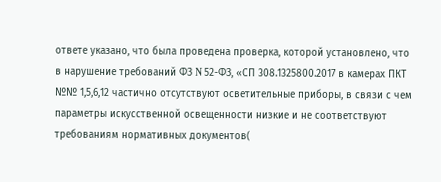ответе указано, что была проведена проверка, которой установлено, что в нарушение требований ФЗ N 52-ФЗ, «СП 308.1325800.2017 в камерах ПКТ №№ 1,5,6,12 частично отсутствуют осветительные приборы, в связи с чем параметры искусственной освещенности низкие и не соответствуют требованиям нормативных документов(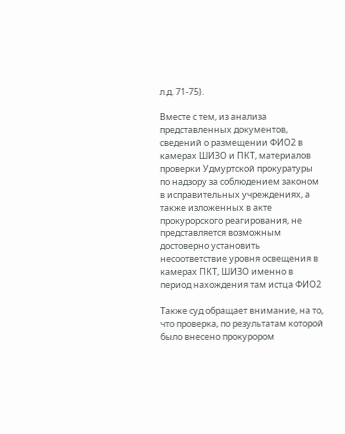л.д. 71-75).

Вместе с тем, из анализа представленных документов, сведений о размещении ФИО2 в камерах ШИЗО и ПКТ, материалов проверки Удмуртской прокуратуры по надзору за соблюдением законом в исправительных учреждениях, а также изложенных в акте прокурорского реагирования, не представляется возможным достоверно установить несоответствие уровня освещения в камерах ПКТ, ШИЗО именно в период нахождения там истца ФИО2

Также суд обращает внимание, на то, что проверка, по результатам которой было внесено прокурором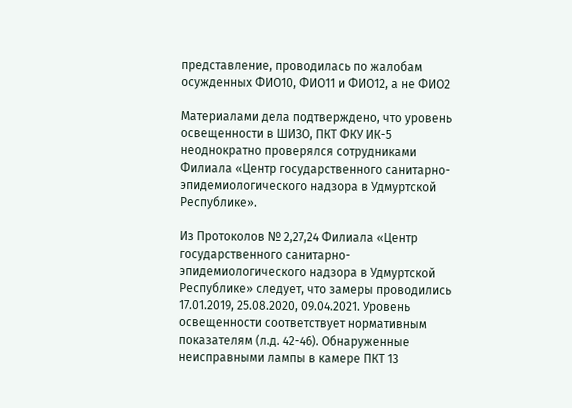представление, проводилась по жалобам осужденных ФИО10, ФИО11 и ФИО12, а не ФИО2

Материалами дела подтверждено, что уровень освещенности в ШИЗО, ПКТ ФКУ ИК-5 неоднократно проверялся сотрудниками Филиала «Центр государственного санитарно-эпидемиологического надзора в Удмуртской Республике».

Из Протоколов № 2,27,24 Филиала «Центр государственного санитарно-эпидемиологического надзора в Удмуртской Республике» следует, что замеры проводились 17.01.2019, 25.08.2020, 09.04.2021. Уровень освещенности соответствует нормативным показателям (л.д. 42-46). Обнаруженные неисправными лампы в камере ПКТ 13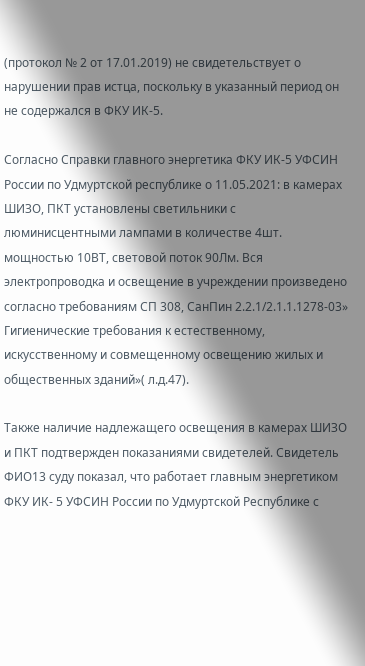(протокол № 2 от 17.01.2019) не свидетельствует о нарушении прав истца, поскольку в указанный период он не содержался в ФКУ ИК-5.

Согласно Справки главного энергетика ФКУ ИК-5 УФСИН России по Удмуртской республике о 11.05.2021: в камерах ШИЗО, ПКТ установлены светильники с люминисцентными лампами в количестве 4шт. мощностью 10ВТ, световой поток 90Лм. Вся электропроводка и освещение в учреждении произведено согласно требованиям СП 308, СанПин 2.2.1/2.1.1.1278-03» Гигиенические требования к естественному, искусственному и совмещенному освещению жилых и общественных зданий»( л.д.47).

Также наличие надлежащего освещения в камерах ШИЗО и ПКТ подтвержден показаниями свидетелей. Свидетель ФИО13 суду показал, что работает главным энергетиком ФКУ ИК- 5 УФСИН России по Удмуртской Республике с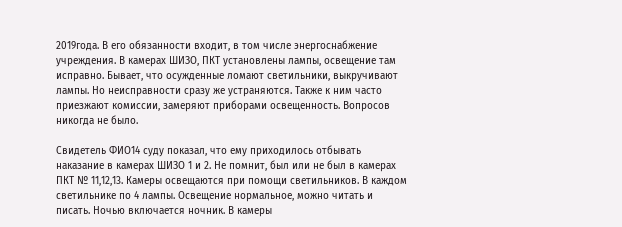2019года. В его обязанности входит, в том числе энергоснабжение учреждения. В камерах ШИЗО, ПКТ установлены лампы, освещение там исправно. Бывает, что осужденные ломают светильники, выкручивают лампы. Но неисправности сразу же устраняются. Также к ним часто приезжают комиссии, замеряют приборами освещенность. Вопросов никогда не было.

Свидетель ФИО14 суду показал, что ему приходилось отбывать наказание в камерах ШИЗО 1 и 2. Не помнит, был или не был в камерах ПКТ № 11,12,13. Камеры освещаются при помощи светильников. В каждом светильнике по 4 лампы. Освещение нормальное, можно читать и писать. Ночью включается ночник. В камеры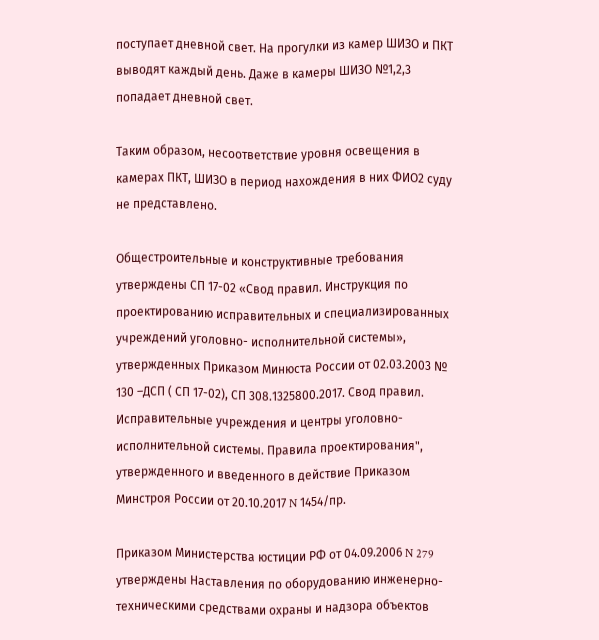поступает дневной свет. На прогулки из камер ШИЗО и ПКТ выводят каждый день. Даже в камеры ШИЗО №1,2,3 попадает дневной свет.

Таким образом, несоответствие уровня освещения в камерах ПКТ, ШИЗО в период нахождения в них ФИО2 суду не представлено.

Общестроительные и конструктивные требования утверждены СП 17-02 «Свод правил. Инструкция по проектированию исправительных и специализированных учреждений уголовно- исполнительной системы», утвержденных Приказом Минюста России от 02.03.2003 № 130 –ДСП ( СП 17-02), СП 308.1325800.2017. Свод правил. Исправительные учреждения и центры уголовно-исполнительной системы. Правила проектирования", утвержденного и введенного в действие Приказом Минстроя России от 20.10.2017 N 1454/пр.

Приказом Министерства юстиции РФ от 04.09.2006 N 279 утверждены Наставления по оборудованию инженерно-техническими средствами охраны и надзора объектов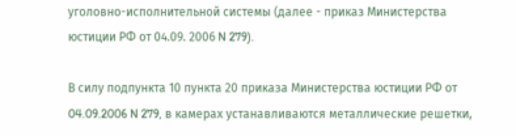уголовно-исполнительной системы (далее - приказ Министерства юстиции РФ от 04.09. 2006 N 279).

В силу подпункта 10 пункта 20 приказа Министерства юстиции РФ от 04.09.2006 N 279, в камерах устанавливаются металлические решетки,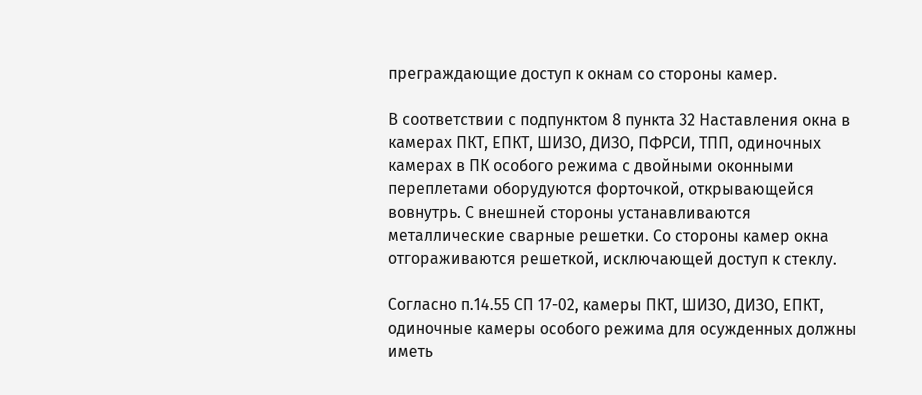преграждающие доступ к окнам со стороны камер.

В соответствии с подпунктом 8 пункта 32 Наставления окна в камерах ПКТ, ЕПКТ, ШИЗО, ДИЗО, ПФРСИ, ТПП, одиночных камерах в ПК особого режима с двойными оконными переплетами оборудуются форточкой, открывающейся вовнутрь. С внешней стороны устанавливаются металлические сварные решетки. Со стороны камер окна отгораживаются решеткой, исключающей доступ к стеклу.

Согласно п.14.55 СП 17-02, камеры ПКТ, ШИЗО, ДИЗО, ЕПКТ, одиночные камеры особого режима для осужденных должны иметь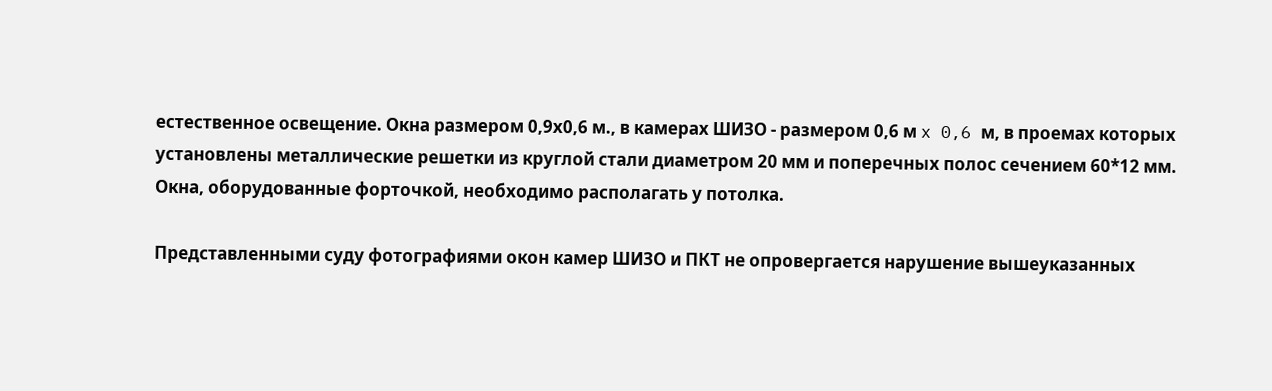естественное освещение. Окна размером 0,9х0,6 м., в камерах ШИЗО - размером 0,6 м x 0,6 м, в проемах которых установлены металлические решетки из круглой стали диаметром 20 мм и поперечных полос сечением 60*12 мм. Окна, оборудованные форточкой, необходимо располагать у потолка.

Представленными суду фотографиями окон камер ШИЗО и ПКТ не опровергается нарушение вышеуказанных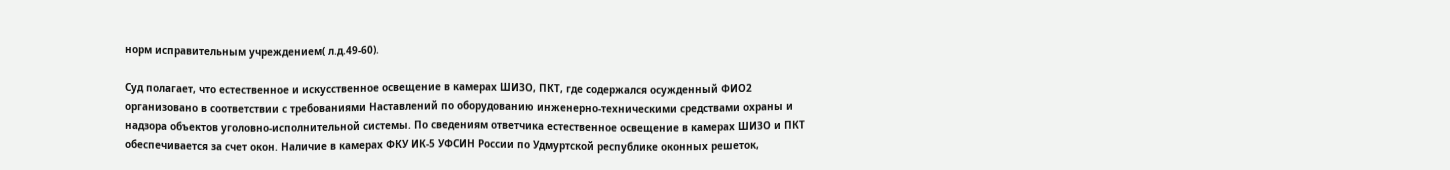норм исправительным учреждением( л.д.49-60).

Суд полагает, что естественное и искусственное освещение в камерах ШИЗО, ПКТ, где содержался осужденный ФИО2 организовано в соответствии с требованиями Наставлений по оборудованию инженерно-техническими средствами охраны и надзора объектов уголовно-исполнительной системы. По сведениям ответчика естественное освещение в камерах ШИЗО и ПКТ обеспечивается за счет окон. Наличие в камерах ФКУ ИК-5 УФСИН России по Удмуртской республике оконных решеток,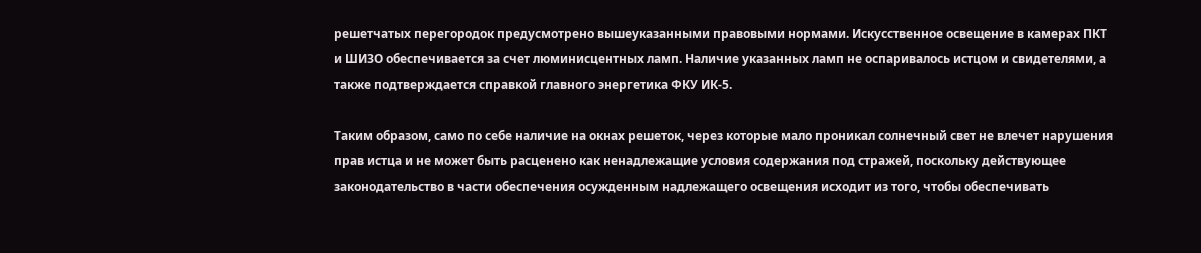решетчатых перегородок предусмотрено вышеуказанными правовыми нормами. Искусственное освещение в камерах ПКТ и ШИЗО обеспечивается за счет люминисцентных ламп. Наличие указанных ламп не оспаривалось истцом и свидетелями, а также подтверждается справкой главного энергетика ФКУ ИК-5.

Таким образом, само по себе наличие на окнах решеток, через которые мало проникал солнечный свет не влечет нарушения прав истца и не может быть расценено как ненадлежащие условия содержания под стражей, поскольку действующее законодательство в части обеспечения осужденным надлежащего освещения исходит из того, чтобы обеспечивать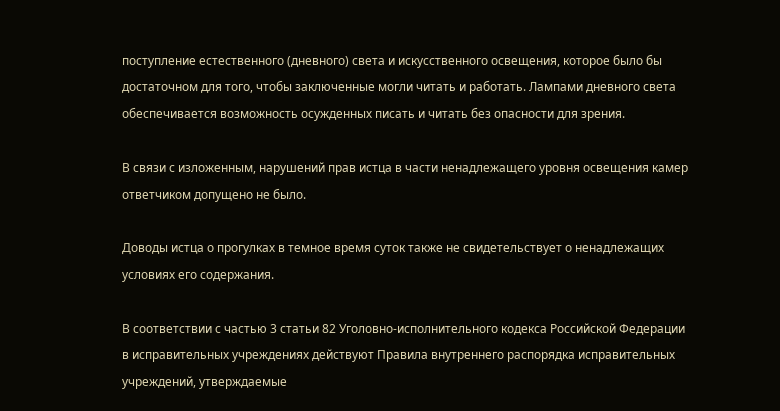поступление естественного (дневного) света и искусственного освещения, которое было бы достаточном для того, чтобы заключенные могли читать и работать. Лампами дневного света обеспечивается возможность осужденных писать и читать без опасности для зрения.

В связи с изложенным, нарушений прав истца в части ненадлежащего уровня освещения камер ответчиком допущено не было.

Доводы истца о прогулках в темное время суток также не свидетельствует о ненадлежащих условиях его содержания.

В соответствии с частью 3 статьи 82 Уголовно-исполнительного кодекса Российской Федерации в исправительных учреждениях действуют Правила внутреннего распорядка исправительных учреждений, утверждаемые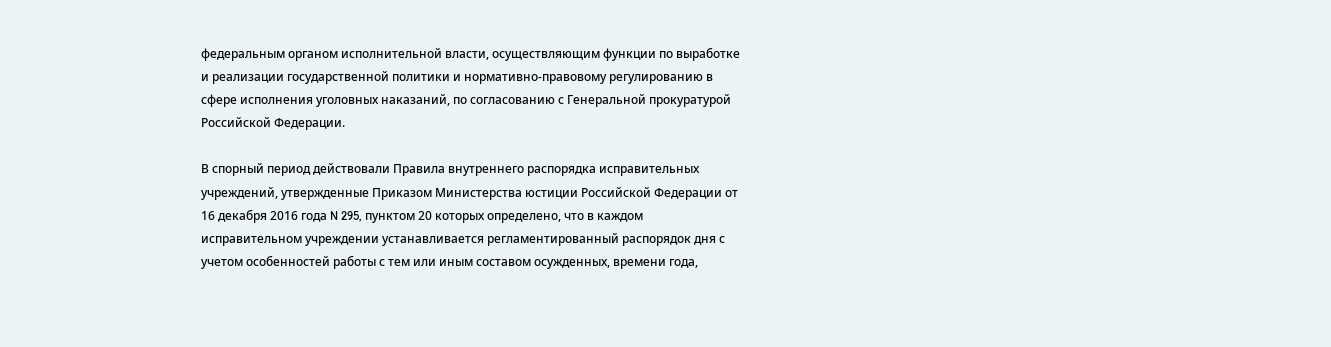федеральным органом исполнительной власти, осуществляющим функции по выработке и реализации государственной политики и нормативно-правовому регулированию в сфере исполнения уголовных наказаний, по согласованию с Генеральной прокуратурой Российской Федерации.

В спорный период действовали Правила внутреннего распорядка исправительных учреждений, утвержденные Приказом Министерства юстиции Российской Федерации от 16 декабря 2016 года N 295, пунктом 20 которых определено, что в каждом исправительном учреждении устанавливается регламентированный распорядок дня с учетом особенностей работы с тем или иным составом осужденных, времени года,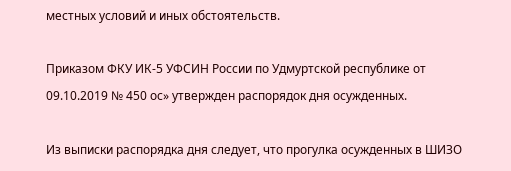местных условий и иных обстоятельств.

Приказом ФКУ ИК-5 УФСИН России по Удмуртской республике от 09.10.2019 № 450 ос» утвержден распорядок дня осужденных.

Из выписки распорядка дня следует, что прогулка осужденных в ШИЗО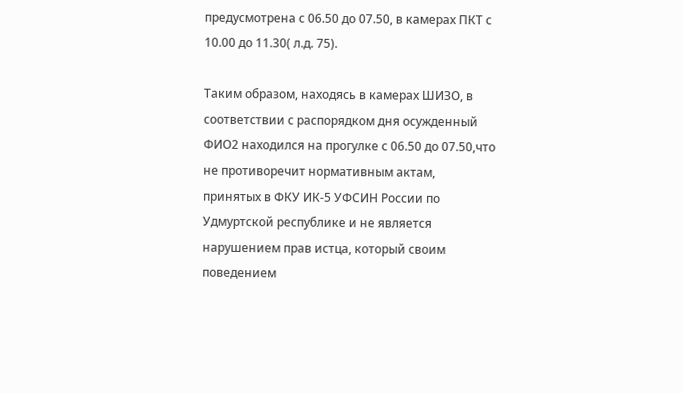предусмотрена с 06.50 до 07.50, в камерах ПКТ с 10.00 до 11.30( л.д. 75).

Таким образом, находясь в камерах ШИЗО, в соответствии с распорядком дня осужденный ФИО2 находился на прогулке с 06.50 до 07.50,что не противоречит нормативным актам, принятых в ФКУ ИК-5 УФСИН России по Удмуртской республике и не является нарушением прав истца, который своим поведением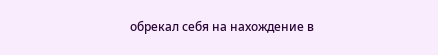обрекал себя на нахождение в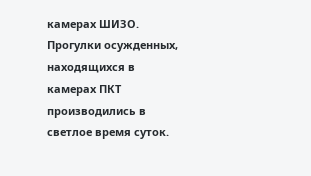камерах ШИЗО. Прогулки осужденных, находящихся в камерах ПКТ производились в светлое время суток.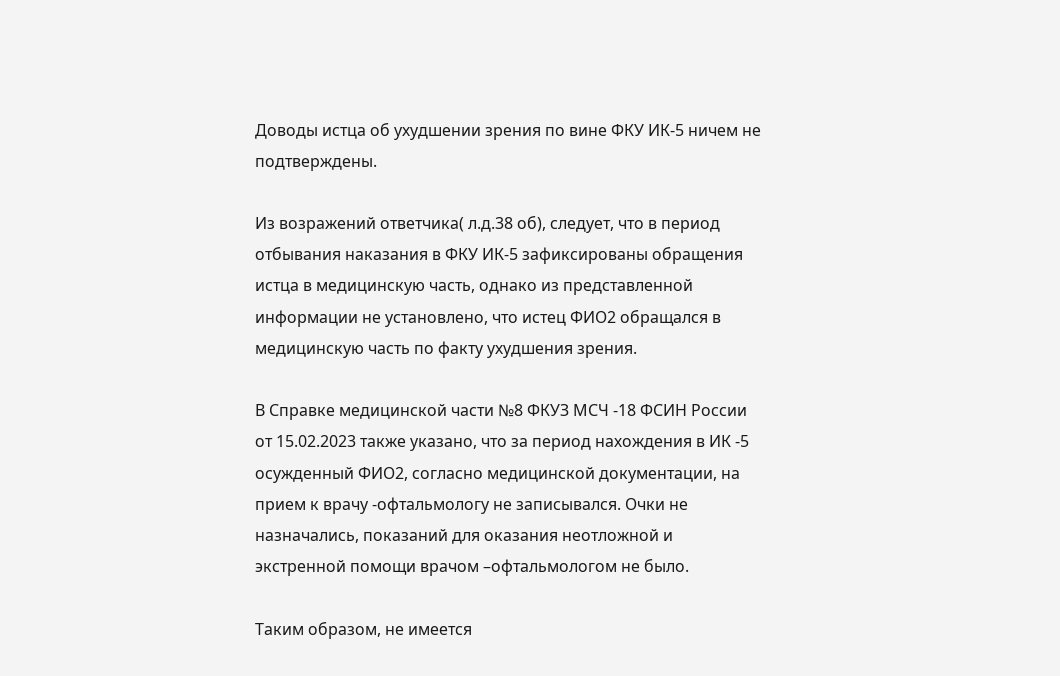Доводы истца об ухудшении зрения по вине ФКУ ИК-5 ничем не подтверждены.

Из возражений ответчика( л.д.38 об), следует, что в период отбывания наказания в ФКУ ИК-5 зафиксированы обращения истца в медицинскую часть, однако из представленной информации не установлено, что истец ФИО2 обращался в медицинскую часть по факту ухудшения зрения.

В Справке медицинской части №8 ФКУЗ МСЧ -18 ФСИН России от 15.02.2023 также указано, что за период нахождения в ИК -5 осужденный ФИО2, согласно медицинской документации, на прием к врачу -офтальмологу не записывался. Очки не назначались, показаний для оказания неотложной и экстренной помощи врачом –офтальмологом не было.

Таким образом, не имеется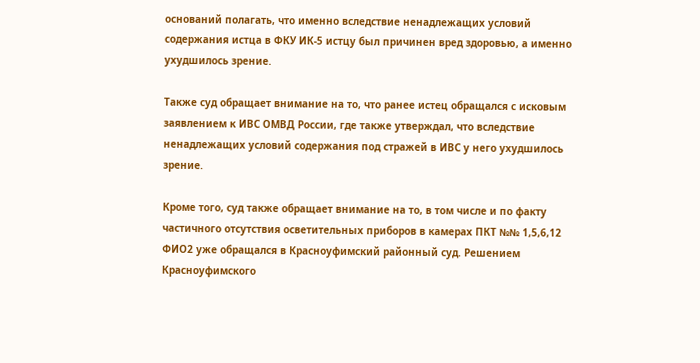оснований полагать, что именно вследствие ненадлежащих условий содержания истца в ФКУ ИК-5 истцу был причинен вред здоровью, а именно ухудшилось зрение.

Также суд обращает внимание на то, что ранее истец обращался с исковым заявлением к ИВС ОМВД России, где также утверждал, что вследствие ненадлежащих условий содержания под стражей в ИВС у него ухудшилось зрение.

Кроме того, суд также обращает внимание на то, в том числе и по факту частичного отсутствия осветительных приборов в камерах ПКТ №№ 1,5,6,12 ФИО2 уже обращался в Красноуфимский районный суд. Решением Красноуфимского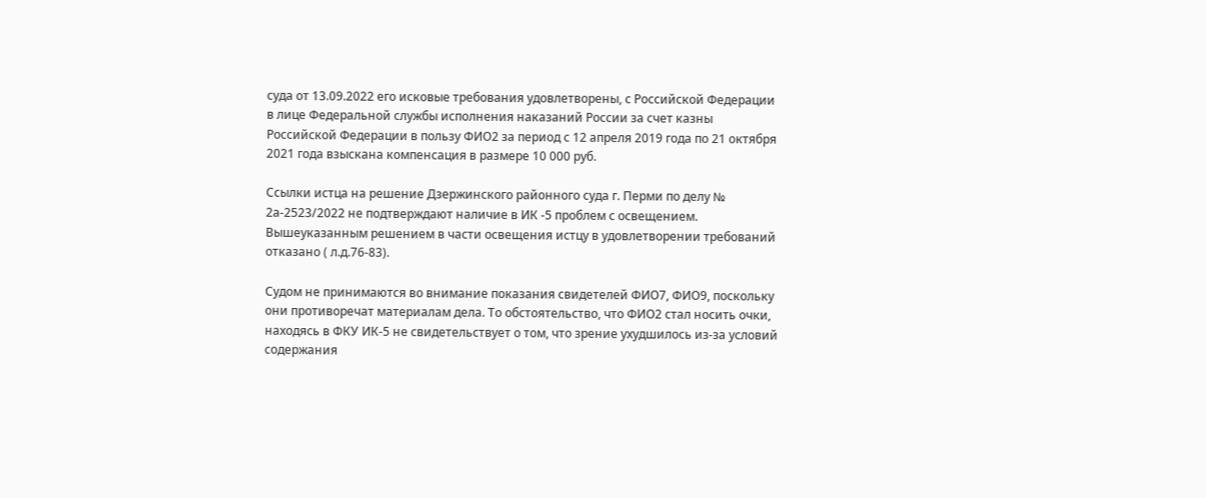суда от 13.09.2022 его исковые требования удовлетворены, с Российской Федерации в лице Федеральной службы исполнения наказаний России за счет казны Российской Федерации в пользу ФИО2 за период с 12 апреля 2019 года по 21 октября 2021 года взыскана компенсация в размере 10 000 руб.

Ссылки истца на решение Дзержинского районного суда г. Перми по делу № 2а-2523/2022 не подтверждают наличие в ИК -5 проблем с освещением. Вышеуказанным решением в части освещения истцу в удовлетворении требований отказано ( л.д.76-83).

Судом не принимаются во внимание показания свидетелей ФИО7, ФИО9, поскольку они противоречат материалам дела. То обстоятельство, что ФИО2 стал носить очки, находясь в ФКУ ИК-5 не свидетельствует о том, что зрение ухудшилось из-за условий содержания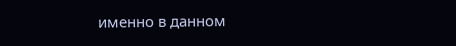именно в данном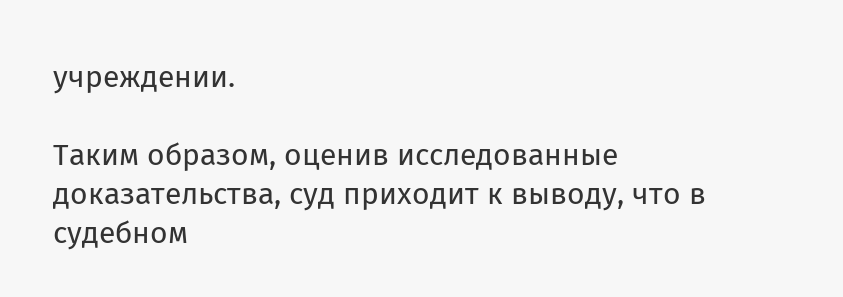учреждении.

Таким образом, оценив исследованные доказательства, суд приходит к выводу, что в судебном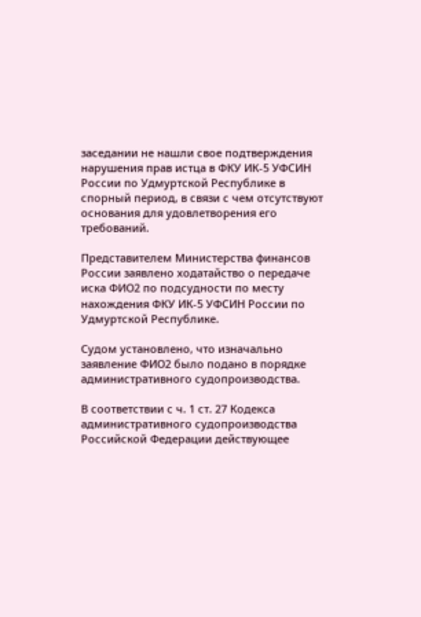заседании не нашли свое подтверждения нарушения прав истца в ФКУ ИК-5 УФСИН России по Удмуртской Республике в спорный период, в связи с чем отсутствуют основания для удовлетворения его требований.

Представителем Министерства финансов России заявлено ходатайство о передаче иска ФИО2 по подсудности по месту нахождения ФКУ ИК-5 УФСИН России по Удмуртской Республике.

Судом установлено, что изначально заявление ФИО2 было подано в порядке административного судопроизводства.

В соответствии с ч. 1 ст. 27 Кодекса административного судопроизводства Российской Федерации действующее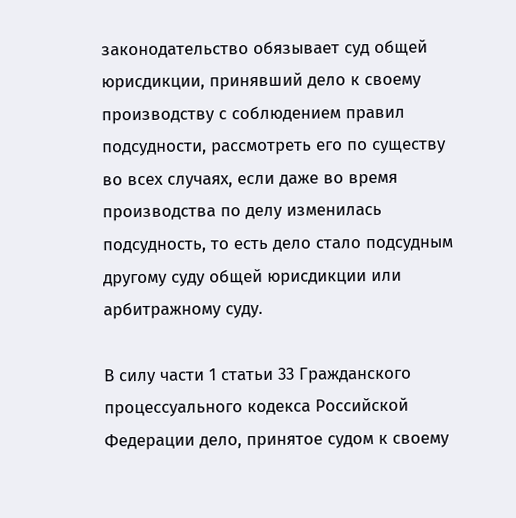законодательство обязывает суд общей юрисдикции, принявший дело к своему производству с соблюдением правил подсудности, рассмотреть его по существу во всех случаях, если даже во время производства по делу изменилась подсудность, то есть дело стало подсудным другому суду общей юрисдикции или арбитражному суду.

В силу части 1 статьи 33 Гражданского процессуального кодекса Российской Федерации дело, принятое судом к своему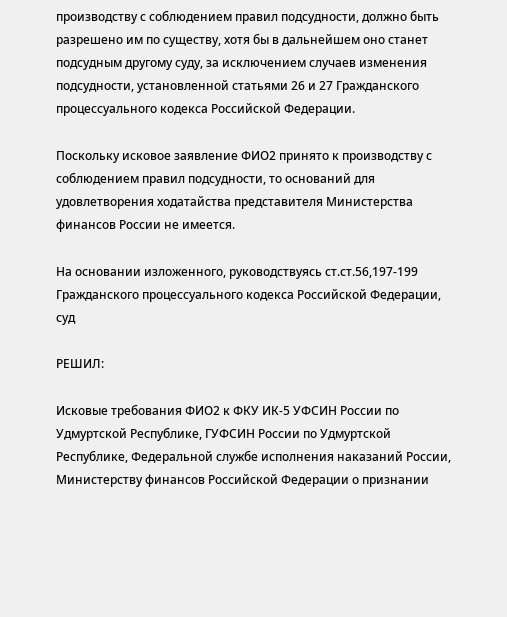производству с соблюдением правил подсудности, должно быть разрешено им по существу, хотя бы в дальнейшем оно станет подсудным другому суду, за исключением случаев изменения подсудности, установленной статьями 26 и 27 Гражданского процессуального кодекса Российской Федерации.

Поскольку исковое заявление ФИО2 принято к производству с соблюдением правил подсудности, то оснований для удовлетворения ходатайства представителя Министерства финансов России не имеется.

На основании изложенного, руководствуясь ст.ст.56,197-199 Гражданского процессуального кодекса Российской Федерации, суд

РЕШИЛ:

Исковые требования ФИО2 к ФКУ ИК-5 УФСИН России по Удмуртской Республике, ГУФСИН России по Удмуртской Республике, Федеральной службе исполнения наказаний России, Министерству финансов Российской Федерации о признании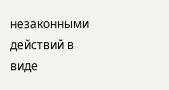незаконными действий в виде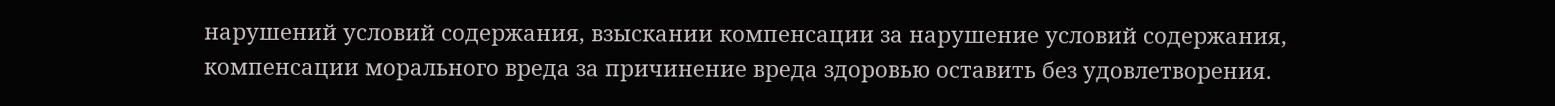нарушений условий содержания, взыскании компенсации за нарушение условий содержания, компенсации морального вреда за причинение вреда здоровью оставить без удовлетворения.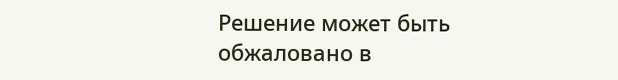Решение может быть обжаловано в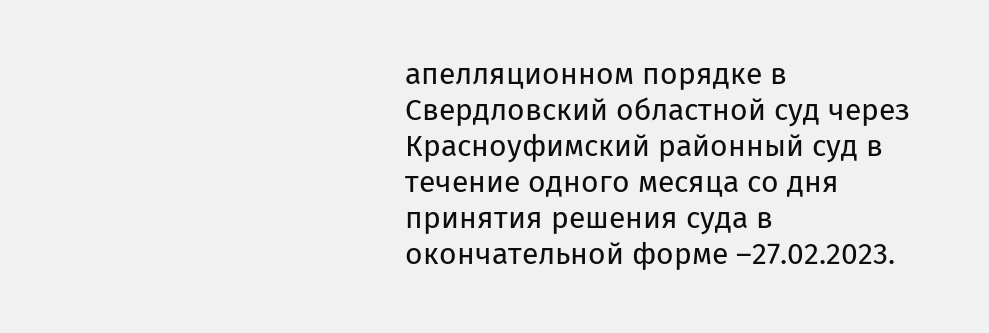апелляционном порядке в Свердловский областной суд через Красноуфимский районный суд в течение одного месяца со дня принятия решения суда в окончательной форме –27.02.2023.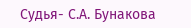Судья- С.А. Бунакова